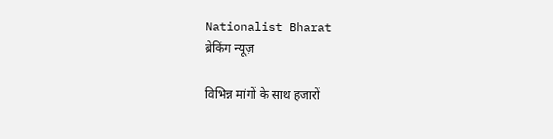Nationalist Bharat
ब्रेकिंग न्यूज़

विभिन्न मांगों के साथ हजारों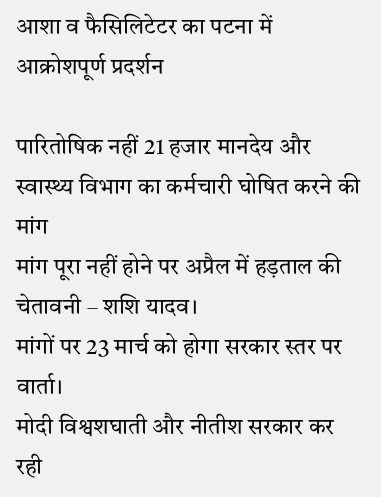आशा व फैसिलिटेटर का पटना में आक्रोशपूर्ण प्रदर्शन

पारितोषिक नहीं 21 हजार मानदेय और स्वास्थ्य विभाग का कर्मचारी घोषित करने की मांग
मांग पूरा नहीं होने पर अप्रैल में हड़ताल की चेतावनी – शशि यादव।
मांगों पर 23 मार्च को होगा सरकार स्तर पर वार्ता।
मोदी विश्वशघाती और नीतीश सरकार कर रही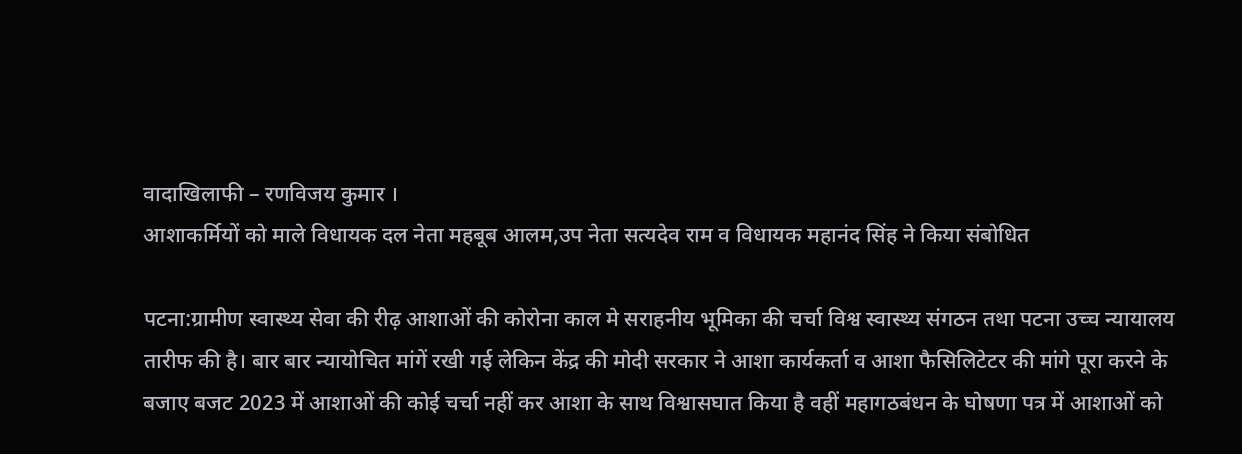वादाखिलाफी – रणविजय कुमार ।
आशाकर्मियों को माले विधायक दल नेता महबूब आलम,उप नेता सत्यदेव राम व विधायक महानंद सिंह ने किया संबोधित

पटना:ग्रामीण स्वास्थ्य सेवा की रीढ़ आशाओं की कोरोना काल मे सराहनीय भूमिका की चर्चा विश्व स्वास्थ्य संगठन तथा पटना उच्च न्यायालय तारीफ की है। बार बार न्यायोचित मांगें रखी गई लेकिन केंद्र की मोदी सरकार ने आशा कार्यकर्ता व आशा फैसिलिटेटर की मांगे पूरा करने के बजाए बजट 2023 में आशाओं की कोई चर्चा नहीं कर आशा के साथ विश्वासघात किया है वहीं महागठबंधन के घोषणा पत्र में आशाओं को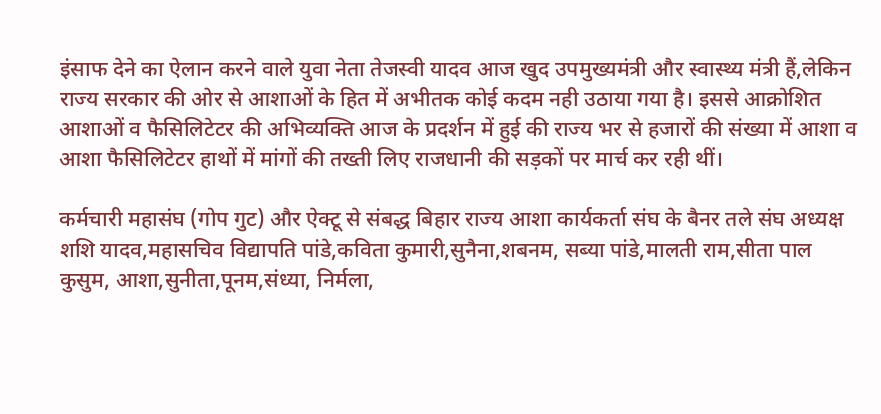इंसाफ देने का ऐलान करने वाले युवा नेता तेजस्वी यादव आज खुद उपमुख्यमंत्री और स्वास्थ्य मंत्री हैं,लेकिन राज्य सरकार की ओर से आशाओं के हित में अभीतक कोई कदम नही उठाया गया है। इससे आक्रोशित आशाओं व फैसिलिटेटर की अभिव्यक्ति आज के प्रदर्शन में हुई की राज्य भर से हजारों की संख्या में आशा व आशा फैसिलिटेटर हाथों में मांगों की तख्ती लिए राजधानी की सड़कों पर मार्च कर रही थीं।

कर्मचारी महासंघ (गोप गुट) और ऐक्टू से संबद्ध बिहार राज्य आशा कार्यकर्ता संघ के बैनर तले संघ अध्यक्ष शशि यादव,महासचिव विद्यापति पांडे,कविता कुमारी,सुनैना,शबनम, सब्या पांडे,मालती राम,सीता पाल कुसुम, आशा,सुनीता,पूनम,संध्या, निर्मला,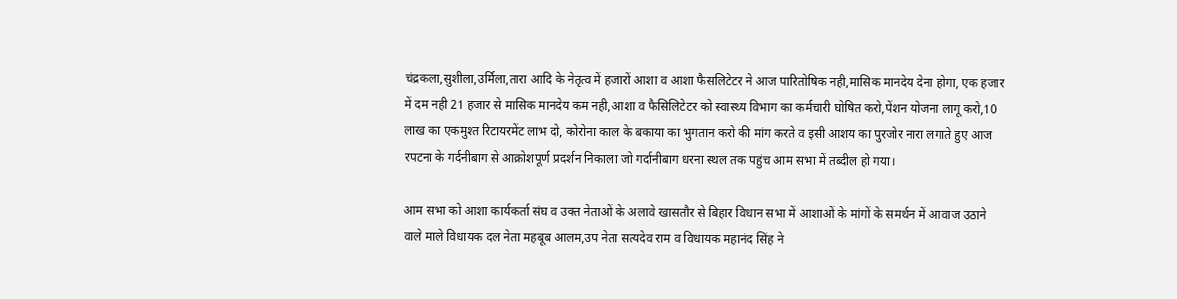चंद्रकला,सुशीला,उर्मिला,तारा आदि के नेतृत्व में हजारों आशा व आशा फैसलिटेटर ने आज पारितोषिक नही,मासिक मानदेय देना होगा, एक हजार में दम नही 21 हजार से मासिक मानदेय कम नही,आशा व फैसिलिटेटर को स्वास्थ्य विभाग का कर्मचारी घोषित करो,पेंशन योजना लागू करो,10 लाख का एकमुश्त रिटायरमेंट लाभ दो, कोरोना काल के बकाया का भुगतान करो की मांग करते व इसी आशय का पुरजोर नारा लगाते हुए आज रपटना के गर्दनीबाग से आक्रोशपूर्ण प्रदर्शन निकाला जो गर्दानीबाग धरना स्थल तक पहुंच आम सभा में तब्दील हो गया।

आम सभा को आशा कार्यकर्ता संघ व उक्त नेताओं के अलावे खासतौर से बिहार विधान सभा में आशाओं के मांगों के समर्थन में आवाज उठाने वाले माले विधायक दल नेता महबूब आलम,उप नेता सत्यदेव राम व विधायक महानंद सिंह ने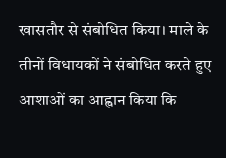खासतौर से संबोधित किया। माले के तीनों विधायकों ने संबोधित करते हुए आशाओं का आह्वान किया कि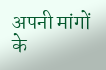अपनी मांगों के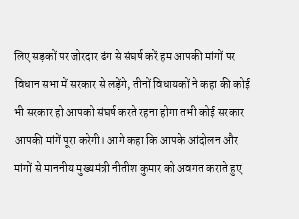लिए सड़कों पर जोरदार ढंग से संघर्ष करें हम आपकी मांगों पर विधान सभा में सरकार से लड़ेंगे, तीनों विधायकों ने कहा की कोई भी सरकार हो आपको संघर्ष करते रहना होगा तभी कोई सरकार आपकी मांगें पूरा करेगी। आगे कहा कि आपके आंदोलन और मांगों से माननीय मुख्यमंत्री नीतीश कुमार को अवगत कराते हुए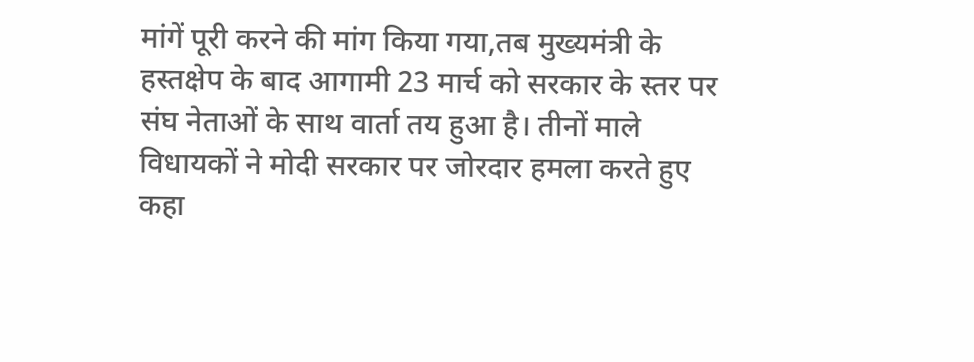मांगें पूरी करने की मांग किया गया,तब मुख्यमंत्री के हस्तक्षेप के बाद आगामी 23 मार्च को सरकार के स्तर पर संघ नेताओं के साथ वार्ता तय हुआ है। तीनों माले विधायकों ने मोदी सरकार पर जोरदार हमला करते हुए कहा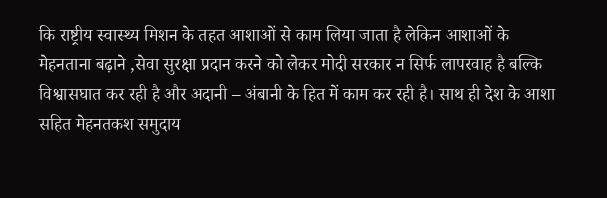कि राष्ट्रीय स्वास्थ्य मिशन के तहत आशाओं से काम लिया जाता है लेकिन आशाओं के मेहनताना बढ़ाने ,सेवा सुरक्षा प्रदान करने को लेकर मोदी सरकार न सिर्फ लापरवाह है बल्कि विश्वासघात कर रही है और अदानी – अंबानी के हित में काम कर रही है। साथ ही देश के आशा सहित मेहनतकश समुदाय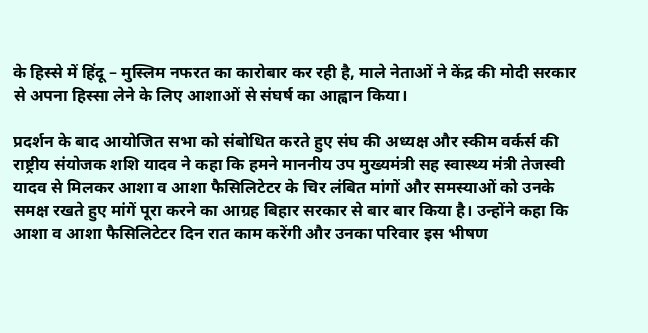के हिस्से में हिंदू – मुस्लिम नफरत का कारोबार कर रही है, माले नेताओं ने केंद्र की मोदी सरकार से अपना हिस्सा लेने के लिए आशाओं से संघर्ष का आह्वान किया।

प्रदर्शन के बाद आयोजित सभा को संबोधित करते हुए संघ की अध्यक्ष और स्कीम वर्कर्स की राष्ट्रीय संयोजक शशि यादव ने कहा कि हमने माननीय उप मुख्यमंत्री सह स्वास्थ्य मंत्री तेजस्वी यादव से मिलकर आशा व आशा फैसिलिटेटर के चिर लंबित मांगों और समस्याओं को उनके समक्ष रखते हुए मांगें पूरा करने का आग्रह बिहार सरकार से बार बार किया है। उन्होंने कहा कि आशा व आशा फैसिलिटेटर दिन रात काम करेंगी और उनका परिवार इस भीषण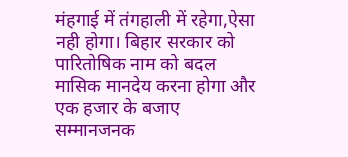मंहगाई में तंगहाली में रहेगा,ऐसा नही होगा। बिहार सरकार को पारितोषिक नाम को बदल मासिक मानदेय करना होगा और एक हजार के बजाए सम्मानजनक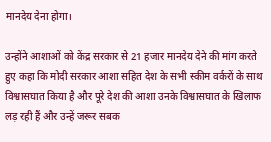मानदेय देना होगा।

उन्होंने आशाओं को केंद्र सरकार से 21 हजार मानदेय देने की मांग करते हुए कहा कि मोदी सरकार आशा सहित देश के सभी स्कीम वर्करों के साथ विश्वासघात किया है और पूरे देश की आशा उनके विश्वासघात के खिलाफ लड़ रही हैं और उन्हें जरूर सबक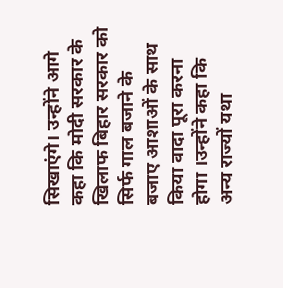सिखाएंगे। उन्होंने आगे कहा कि मोदी सरकार के खिलाफ बिहार सरकार को सिर्फ गाल बजाने के बजाए आशाओं के साथ किया वादा पूरा करना होगा ।उन्होंने कहा कि अन्य राज्यों यथा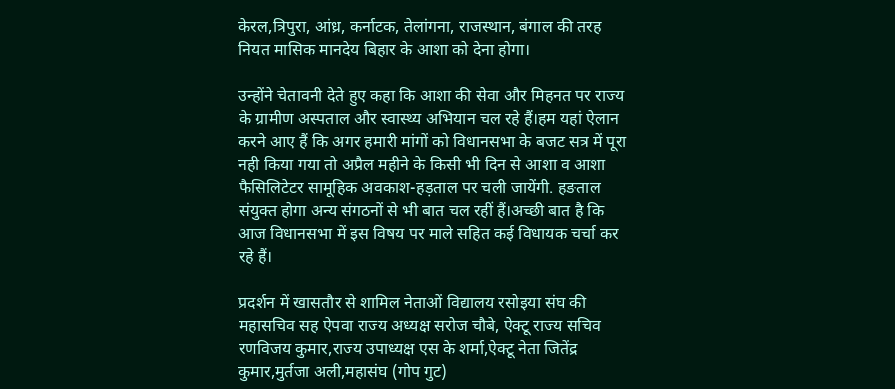केरल,त्रिपुरा, आंध्र, कर्नाटक, तेलांगना, राजस्थान, बंगाल की तरह नियत मासिक मानदेय बिहार के आशा को देना होगा।

उन्होंने चेतावनी देते हुए कहा कि आशा की सेवा और मिहनत पर राज्य के ग्रामीण अस्पताल और स्वास्थ्य अभियान चल रहे हैं।हम यहां ऐलान करने आए हैं कि अगर हमारी मांगों को विधानसभा के बजट सत्र में पूरा नही किया गया तो अप्रैल महीने के किसी भी दिन से आशा व आशा फैसिलिटेटर सामूहिक अवकाश-हड़ताल पर चली जायेंगी. हङताल संयुक्त होगा अन्य संगठनों से भी बात चल रहीं हैं।अच्छी बात है कि आज विधानसभा में इस विषय पर माले सहित कई विधायक चर्चा कर रहे हैं।

प्रदर्शन में खासतौर से शामिल नेताओं विद्यालय रसोइया संघ की महासचिव सह ऐपवा राज्य अध्यक्ष सरोज चौबे, ऐक्टू राज्य सचिव रणविजय कुमार,राज्य उपाध्यक्ष एस के शर्मा,ऐक्टू नेता जितेंद्र कुमार,मुर्तजा अली,महासंघ (गोप गुट)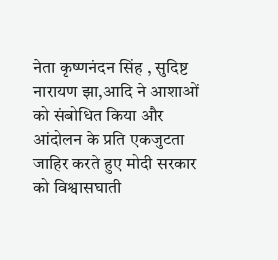नेता कृष्णनंदन सिंह , सुदिष्ट नारायण झा,आदि ने आशाओं को संबोधित किया और आंदोलन के प्रति एकजुटता जाहिर करते हुए मोदी सरकार को विश्वासघाती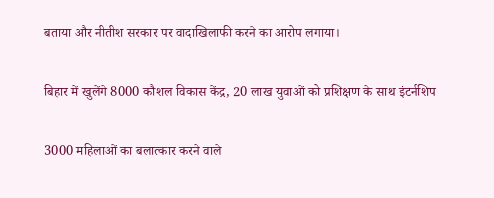बताया और नीतीश सरकार पर वादाखिलाफी करने का आरोप लगाया।

बिहार में खुलेंगे 8000 कौशल विकास केंद्र, 20 लाख युवाओं को प्रशिक्षण के साथ इंटर्नशिप

3000 महिलाओं का बलात्कार करने वाले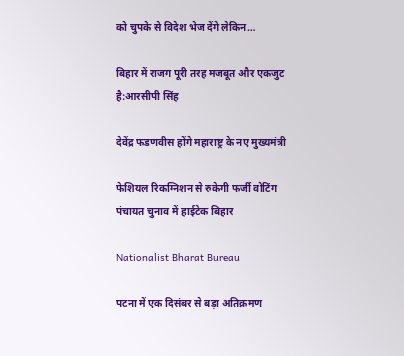को चुपके से विदेश भेज देंगे लेकिन…

बिहार में राजग पूरी तरह मजबूत और एकजुट है:आरसीपी सिंह

देवेंद्र फडणवीस होंगे महाराष्ट्र के नए मुख्यमंत्री

फेशियल रिकग्निशन से रुकेगी फर्जी वोटिंग पंचायत चुनाव में हाईटेक बिहार

Nationalist Bharat Bureau

पटना में एक दिसंबर से बड़ा अतिक्रमण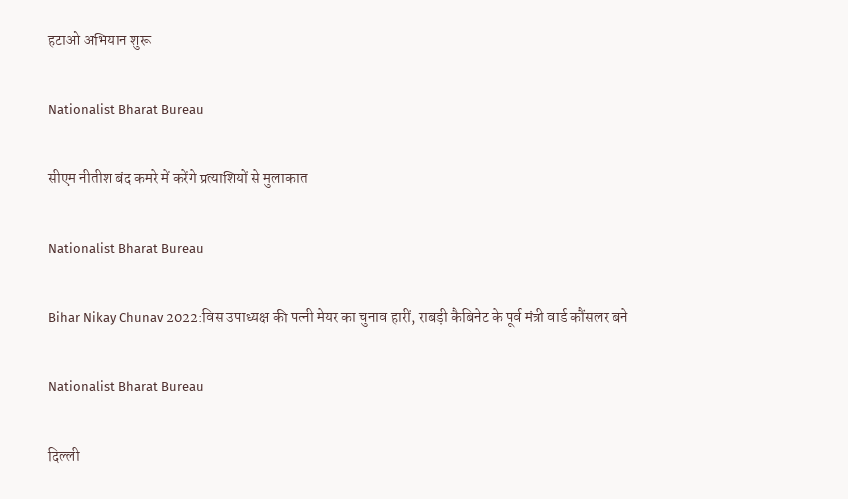हटाओ अभियान शुरू

Nationalist Bharat Bureau

सीएम नीतीश बंद कमरे में करेंगे प्रत्याशियों से मुलाकात

Nationalist Bharat Bureau

Bihar Nikay Chunav 2022:विस उपाध्यक्ष की पत्नी मेयर का चुनाव हारीं, राबड़ी कैबिनेट के पूर्व मंत्री वार्ड कौंसलर बने

Nationalist Bharat Bureau

दिल्ली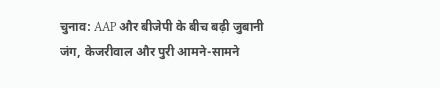चुनाव: AAP और बीजेपी के बीच बढ़ी जुबानी जंग, केजरीवाल और पुरी आमने-सामने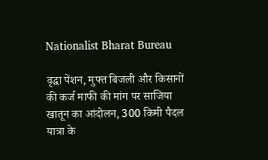Nationalist Bharat Bureau

वृद्धा पेंशन, मुफ्त बिजली और किसानों की कर्ज माफी की मांग पर साजिया खातून का आंदोलन, 300 किमी पैदल यात्रा के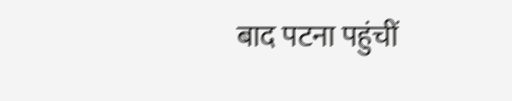बाद पटना पहुंचीं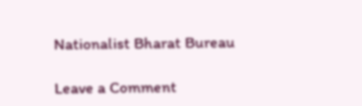Nationalist Bharat Bureau

Leave a Comment